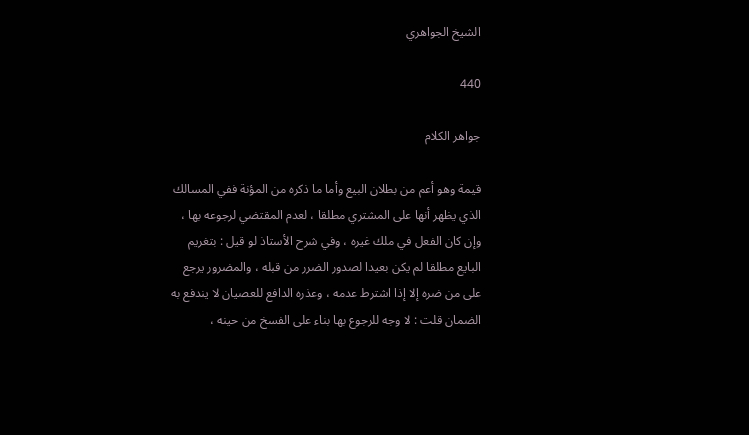الشيخ الجواهري

440

جواهر الكلام

قيمة وهو أعم من بطلان البيع وأما ما ذكره من المؤنة ففي المسالك الذي يظهر أنها على المشتري مطلقا ، لعدم المقتضي لرجوعه بها ، وإن كان الفعل في ملك غيره ، وفي شرح الأستاذ لو قيل : بتغريم البايع مطلقا لم يكن بعيدا لصدور الضرر من قبله ، والمضرور يرجع على من ضره إلا إذا اشترط عدمه ، وعذره الدافع للعصيان لا يندفع به الضمان قلت : لا وجه للرجوع بها بناء على الفسخ من حينه ،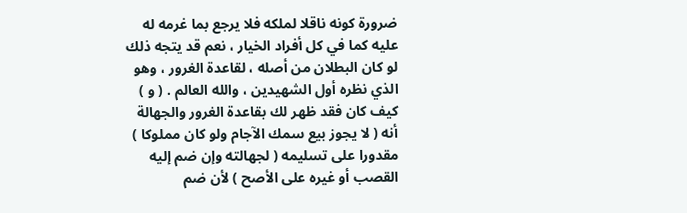ضرورة كونه ناقلا لملكه فلا يرجع بما غرمه له عليه كما في كل أفراد الخيار ، نعم قد يتجه ذلك لو كان البطلان من أصله ، لقاعدة الغرور ، وهو الذي نظره أول الشهيدين ، والله العالم . ( و ) كيف كان فقد ظهر لك بقاعدة الغرور والجهالة أنه ( لا يجوز بيع سمك الآجام ولو كان مملوكا ) مقدورا على تسليمه ( لجهالته وإن ضم إليه القصب أو غيره على الأصح ) لأن ضم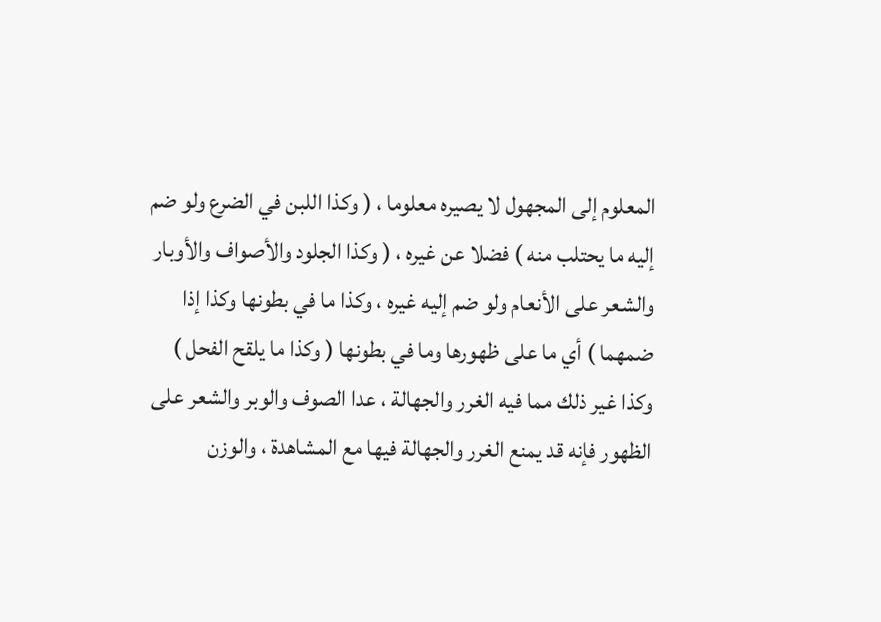المعلوم إلى المجهول لا يصيره معلوما ، ( وكذا اللبن في الضرع ولو ضم إليه ما يحتلب منه ) فضلا عن غيره ، ( وكذا الجلود والأصواف والأوبار والشعر على الأنعام ولو ضم إليه غيره ، وكذا ما في بطونها وكذا إذا ضمهما ) أي ما على ظهورها وما في بطونها ( وكذا ما يلقح الفحل ) وكذا غير ذلك مما فيه الغرر والجهالة ، عدا الصوف والوبر والشعر على الظهور فإنه قد يمنع الغرر والجهالة فيها مع المشاهدة ، والوزن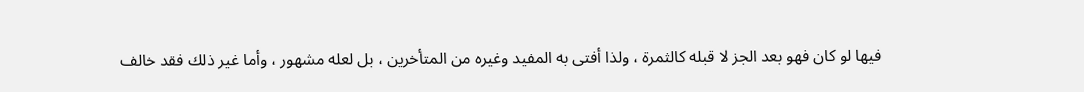فيها لو كان فهو بعد الجز لا قبله كالثمرة ، ولذا أفتى به المفيد وغيره من المتأخرين ، بل لعله مشهور ، وأما غير ذلك فقد خالف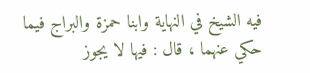فيه الشيخ في النهاية وابنا حمزة والبراج فيما حكي عنهما ، قال : فيها لا يجوز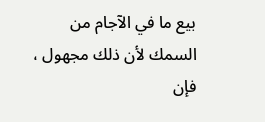بيع ما في الآجام من السمك لأن ذلك مجهول ، فإن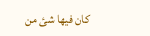كان فيها شئ من